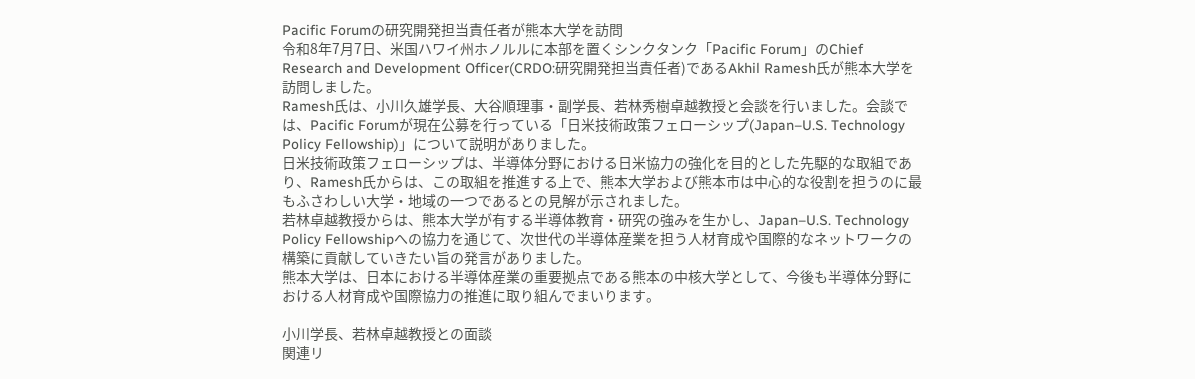Pacific Forumの研究開発担当責任者が熊本大学を訪問
令和8年7月7日、米国ハワイ州ホノルルに本部を置くシンクタンク「Pacific Forum」のChief Research and Development Officer(CRDO:研究開発担当責任者)であるAkhil Ramesh氏が熊本大学を訪問しました。
Ramesh氏は、小川久雄学長、大谷順理事・副学長、若林秀樹卓越教授と会談を行いました。会談では、Pacific Forumが現在公募を行っている「日米技術政策フェローシップ(Japan–U.S. Technology Policy Fellowship)」について説明がありました。
日米技術政策フェローシップは、半導体分野における日米協力の強化を目的とした先駆的な取組であり、Ramesh氏からは、この取組を推進する上で、熊本大学および熊本市は中心的な役割を担うのに最もふさわしい大学・地域の一つであるとの見解が示されました。
若林卓越教授からは、熊本大学が有する半導体教育・研究の強みを生かし、Japan–U.S. Technology Policy Fellowshipへの協力を通じて、次世代の半導体産業を担う人材育成や国際的なネットワークの構築に貢献していきたい旨の発言がありました。
熊本大学は、日本における半導体産業の重要拠点である熊本の中核大学として、今後も半導体分野における人材育成や国際協力の推進に取り組んでまいります。

小川学長、若林卓越教授との面談
関連リ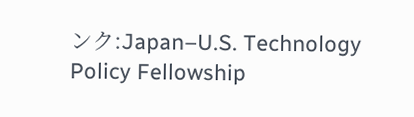ンク:Japan–U.S. Technology Policy Fellowship